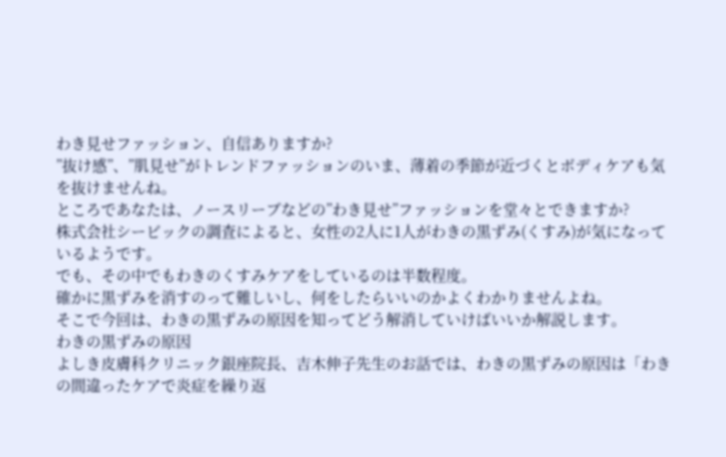わき見せファッション、自信ありますか?
”抜け感”、”肌見せ”がトレンドファッションのいま、薄着の季節が近づくとボディケアも気を抜けませんね。
ところであなたは、ノースリーブなどの”わき見せ”ファッションを堂々とできますか?
株式会社シービックの調査によると、女性の2人に1人がわきの黒ずみ(くすみ)が気になっているようです。
でも、その中でもわきのくすみケアをしているのは半数程度。
確かに黒ずみを消すのって難しいし、何をしたらいいのかよくわかりませんよね。
そこで今回は、わきの黒ずみの原因を知ってどう解消していけばいいか解説します。
わきの黒ずみの原因
よしき皮膚科クリニック銀座院長、吉木伸子先生のお話では、わきの黒ずみの原因は「わきの間違ったケアで炎症を繰り返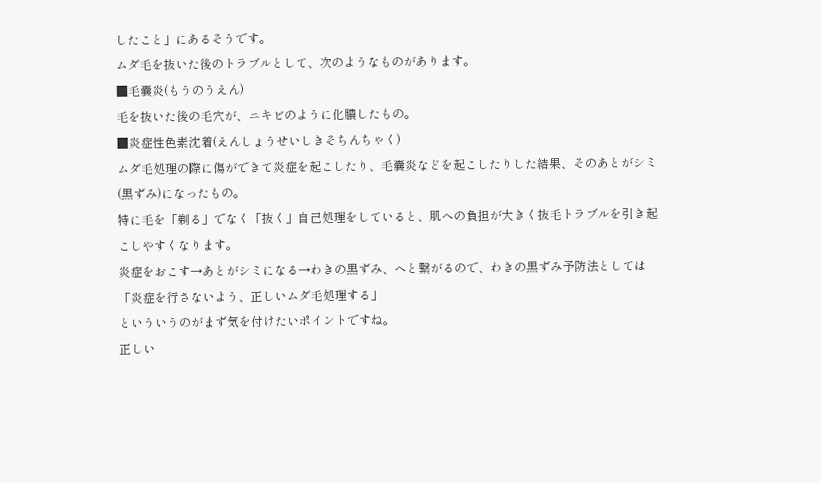したこと」にあるそうです。
ムダ毛を抜いた後のトラブルとして、次のようなものがあります。
■毛嚢炎(もうのうえん)
毛を抜いた後の毛穴が、ニキビのように化膿したもの。
■炎症性色素沈着(えんしょうせいしきそちんちゃく)
ムダ毛処理の際に傷ができて炎症を起こしたり、毛嚢炎などを起こしたりした結果、そのあとがシミ(黒ずみ)になったもの。
特に毛を「剃る」でなく「抜く」自己処理をしていると、肌への負担が大きく抜毛トラブルを引き起こしやすくなります。
炎症をおこす→あとがシミになる→わきの黒ずみ、へと繋がるので、わきの黒ずみ予防法としては
「炎症を行さないよう、正しいムダ毛処理する」
といういうのがまず気を付けたいポイントですね。
正しい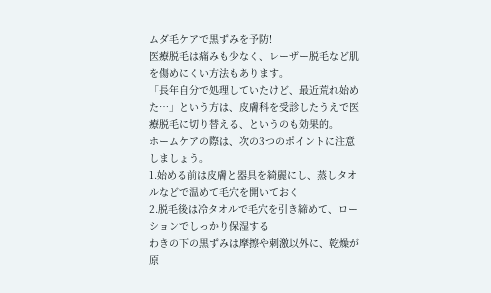ムダ毛ケアで黒ずみを予防!
医療脱毛は痛みも少なく、レーザー脱毛など肌を傷めにくい方法もあります。
「長年自分で処理していたけど、最近荒れ始めた…」という方は、皮膚科を受診したうえで医療脱毛に切り替える、というのも効果的。
ホームケアの際は、次の3つのポイントに注意しましょう。
1.始める前は皮膚と器具を綺麗にし、蒸しタオルなどで温めて毛穴を開いておく
2.脱毛後は冷タオルで毛穴を引き締めて、ローションでしっかり保湿する
わきの下の黒ずみは摩擦や刺激以外に、乾燥が原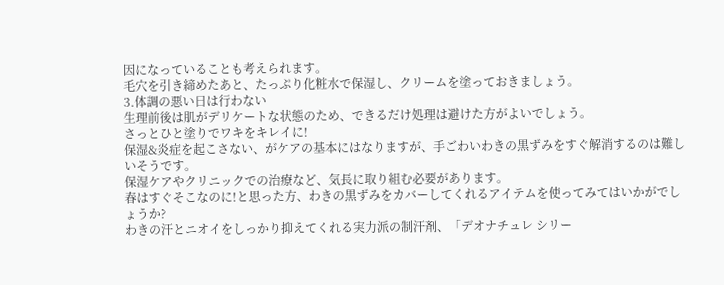因になっていることも考えられます。
毛穴を引き締めたあと、たっぷり化粧水で保湿し、クリームを塗っておきましょう。
3.体調の悪い日は行わない
生理前後は肌がデリケートな状態のため、できるだけ処理は避けた方がよいでしょう。
さっとひと塗りでワキをキレイに!
保湿&炎症を起こさない、がケアの基本にはなりますが、手ごわいわきの黒ずみをすぐ解消するのは難しいそうです。
保湿ケアやクリニックでの治療など、気長に取り組む必要があります。
春はすぐそこなのに!と思った方、わきの黒ずみをカバーしてくれるアイテムを使ってみてはいかがでしょうか?
わきの汗とニオイをしっかり抑えてくれる実力派の制汗剤、「デオナチュレ シリー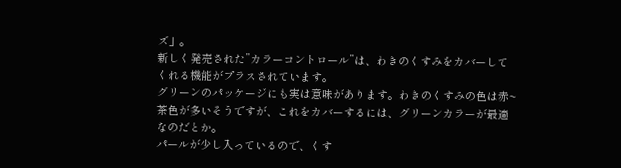ズ」。
新しく発売された”カラーコントロール”は、わきのくすみをカバーしてくれる機能がプラスされています。
グリーンのパッケージにも実は意味があります。わきのくすみの色は赤~茶色が多いそうですが、これをカバーするには、グリーンカラーが最適なのだとか。
パールが少し入っているので、くす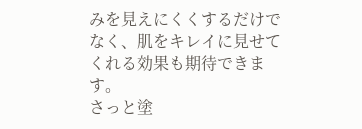みを見えにくくするだけでなく、肌をキレイに見せてくれる効果も期待できます。
さっと塗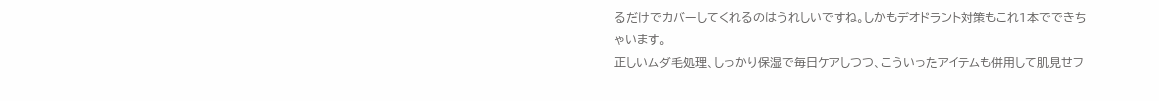るだけでカバーしてくれるのはうれしいですね。しかもデオドラント対策もこれ1本でできちゃいます。
正しいムダ毛処理、しっかり保湿で毎日ケアしつつ、こういったアイテムも併用して肌見せフ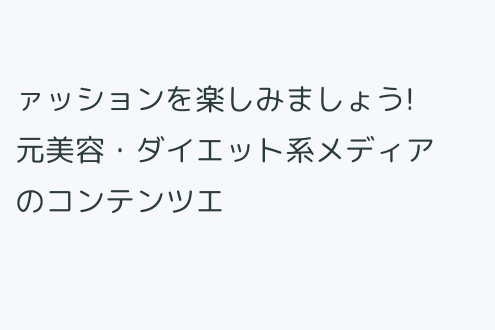ァッションを楽しみましょう!
元美容・ダイエット系メディアのコンテンツエ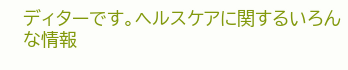ディターです。ヘルスケアに関するいろんな情報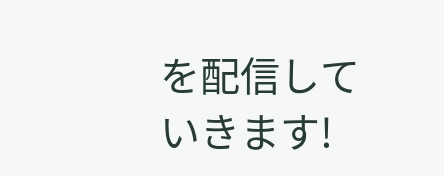を配信していきます!